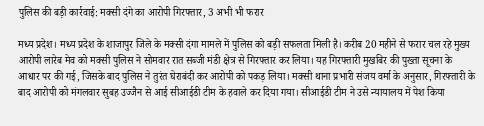पुलिस की बड़ी कार्रवाई: मक्सी दंगे का आरोपी गिरफ्तार, 3 अभी भी फरार

मध्य प्रदेश। मध्य प्रदेश के शाजापुर जिले के मक्सी दंगा मामले में पुलिस को बड़ी सफलता मिली है। करीब 20 महीने से फरार चल रहे मुख्य आरोपी लारेब मेव को मक्सी पुलिस ने सोमवार रात सब्जी मंडी क्षेत्र से गिरफ्तार कर लिया। यह गिरफ्तारी मुखबिर की पुख्ता सूचना के आधार पर की गई, जिसके बाद पुलिस ने तुरंत घेराबंदी कर आरोपी को पकड़ लिया। मक्सी थाना प्रभारी संजय वर्मा के अनुसार, गिरफ्तारी के बाद आरोपी को मंगलवार सुबह उज्जैन से आई सीआईडी टीम के हवाले कर दिया गया। सीआईडी टीम ने उसे न्यायालय में पेश किया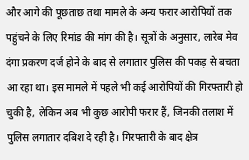और आगे की पूछताछ तथा मामले के अन्य फरार आरोपियों तक पहुंचने के लिए रिमांड की मांग की है। सूत्रों के अनुसार, लारेब मेव दंगा प्रकरण दर्ज होने के बाद से लगातार पुलिस की पकड़ से बचता आ रहा था। इस मामले में पहले भी कई आरोपियों की गिरफ्तारी हो चुकी है, लेकिन अब भी कुछ आरोपी फरार हैं, जिनकी तलाश में पुलिस लगातार दबिश दे रही है। गिरफ्तारी के बाद क्षेत्र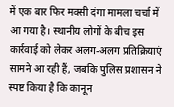में एक बार फिर मक्सी दंगा मामला चर्चा में आ गया है। स्थानीय लोगों के बीच इस कार्रवाई को लेकर अलग-अलग प्रतिक्रियाएं सामने आ रही हैं, जबकि पुलिस प्रशासन ने स्पष्ट किया है कि कानून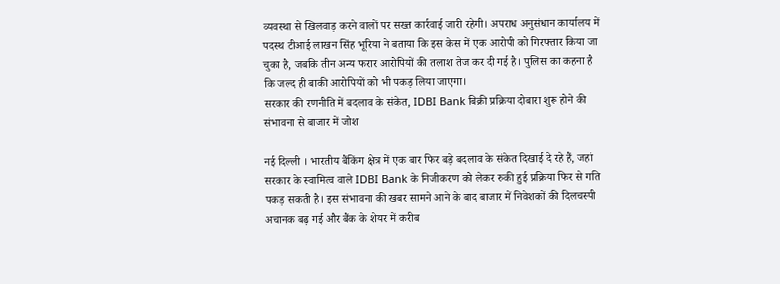व्यवस्था से खिलवाड़ करने वालों पर सख्त कार्रवाई जारी रहेगी। अपराध अनुसंधान कार्यालय में पदस्थ टीआई लाखन सिंह भूरिया ने बताया कि इस केस में एक आरोपी को गिरफ्तार किया जा चुका है, जबकि तीन अन्य फरार आरोपियों की तलाश तेज कर दी गई है। पुलिस का कहना है कि जल्द ही बाकी आरोपियों को भी पकड़ लिया जाएगा।
सरकार की रणनीति में बदलाव के संकेत, IDBI Bank बिक्री प्रक्रिया दोबारा शुरू होने की संभावना से बाजार में जोश

नई दिल्ली । भारतीय बैंकिंग क्षेत्र में एक बार फिर बड़े बदलाव के संकेत दिखाई दे रहे हैं, जहां सरकार के स्वामित्व वाले IDBI Bank के निजीकरण को लेकर रुकी हुई प्रक्रिया फिर से गति पकड़ सकती है। इस संभावना की खबर सामने आने के बाद बाजार में निवेशकों की दिलचस्पी अचानक बढ़ गई और बैंक के शेयर में करीब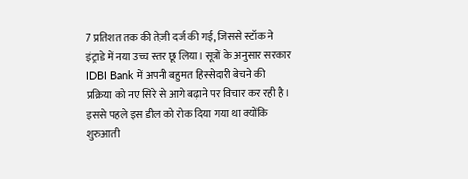7 प्रतिशत तक की तेज़ी दर्ज की गई, जिससे स्टॉक ने इंट्राडे में नया उच्च स्तर छू लिया। सूत्रों के अनुसार सरकार IDBI Bank में अपनी बहुमत हिस्सेदारी बेचने की प्रक्रिया को नए सिरे से आगे बढ़ाने पर विचार कर रही है। इससे पहले इस डील को रोक दिया गया था क्योंकि शुरुआती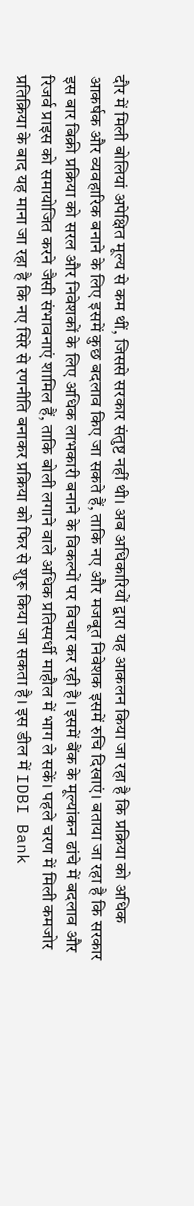दौर में मिली बोलियां अपेक्षित मूल्य से कम थीं, जिससे सरकार संतुष्ट नहीं थी। अब अधिकारियों द्वारा यह आकलन किया जा रहा है कि प्रक्रिया को अधिक आकर्षक और व्यवहारिक बनाने के लिए इसमें कुछ बदलाव किए जा सकते हैं, ताकि नए और मजबूत निवेशक इसमें रुचि दिखाएं। बताया जा रहा है कि सरकार इस बार बिक्री प्रक्रिया को सरल और निवेशकों के लिए अधिक लाभकारी बनाने के विकल्पों पर विचार कर रही है। इसमें बैंक के मूल्यांकन ढांचे में बदलाव और रिजर्व प्राइस को समायोजित करने जैसी संभावनाएं शामिल हैं, ताकि बोली लगाने वाले अधिक प्रतिस्पर्धी माहौल में भाग ले सकें। पहले चरण में मिली कमजोर प्रतिक्रिया के बाद यह माना जा रहा है कि नए सिरे से रणनीति बनाकर प्रक्रिया को फिर से शुरू किया जा सकता है। इस डील में IDBI Bank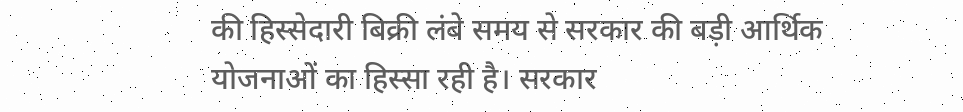की हिस्सेदारी बिक्री लंबे समय से सरकार की बड़ी आर्थिक योजनाओं का हिस्सा रही है। सरकार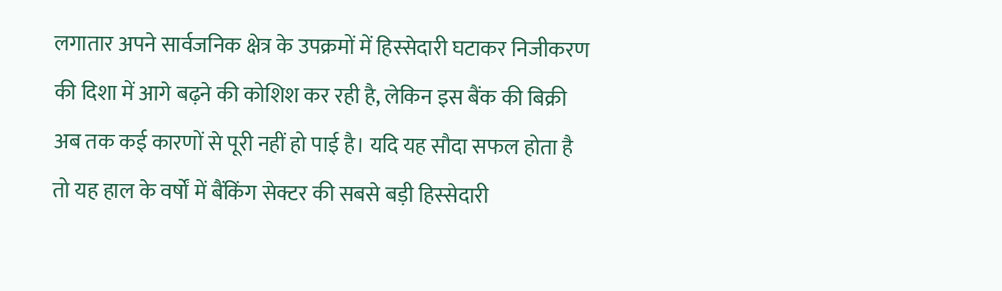लगातार अपने सार्वजनिक क्षेत्र के उपक्रमों में हिस्सेदारी घटाकर निजीकरण की दिशा में आगे बढ़ने की कोशिश कर रही है, लेकिन इस बैंक की बिक्री अब तक कई कारणों से पूरी नहीं हो पाई है। यदि यह सौदा सफल होता है तो यह हाल के वर्षों में बैंकिंग सेक्टर की सबसे बड़ी हिस्सेदारी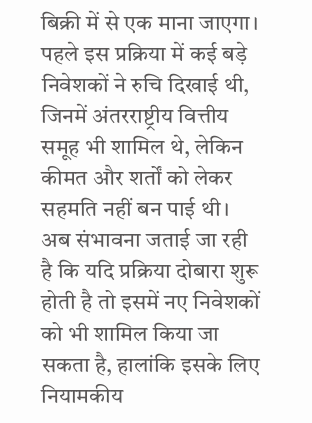बिक्री में से एक माना जाएगा। पहले इस प्रक्रिया में कई बड़े निवेशकों ने रुचि दिखाई थी, जिनमें अंतरराष्ट्रीय वित्तीय समूह भी शामिल थे, लेकिन कीमत और शर्तों को लेकर सहमति नहीं बन पाई थी। अब संभावना जताई जा रही है कि यदि प्रक्रिया दोबारा शुरू होती है तो इसमें नए निवेशकों को भी शामिल किया जा सकता है, हालांकि इसके लिए नियामकीय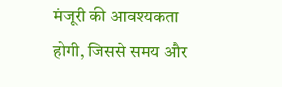मंजूरी की आवश्यकता होगी, जिससे समय और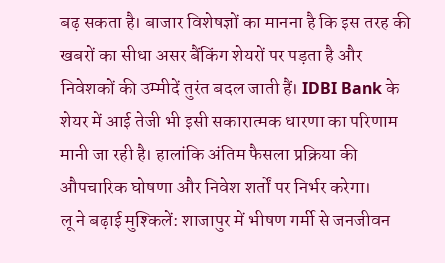बढ़ सकता है। बाजार विशेषज्ञों का मानना है कि इस तरह की खबरों का सीधा असर बैंकिंग शेयरों पर पड़ता है और निवेशकों की उम्मीदें तुरंत बदल जाती हैं। IDBI Bank के शेयर में आई तेजी भी इसी सकारात्मक धारणा का परिणाम मानी जा रही है। हालांकि अंतिम फैसला प्रक्रिया की औपचारिक घोषणा और निवेश शर्तों पर निर्भर करेगा।
लू ने बढ़ाई मुश्किलें: शाजापुर में भीषण गर्मी से जनजीवन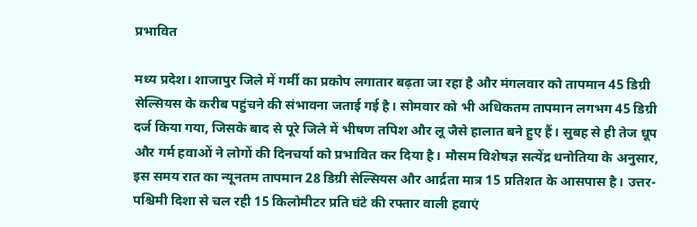प्रभावित

मध्य प्रदेश। शाजापुर जिले में गर्मी का प्रकोप लगातार बढ़ता जा रहा है और मंगलवार को तापमान 45 डिग्री सेल्सियस के करीब पहुंचने की संभावना जताई गई है। सोमवार को भी अधिकतम तापमान लगभग 45 डिग्री दर्ज किया गया, जिसके बाद से पूरे जिले में भीषण तपिश और लू जैसे हालात बने हुए हैं। सुबह से ही तेज धूप और गर्म हवाओं ने लोगों की दिनचर्या को प्रभावित कर दिया है। मौसम विशेषज्ञ सत्येंद्र धनोतिया के अनुसार, इस समय रात का न्यूनतम तापमान 28 डिग्री सेल्सियस और आर्द्रता मात्र 15 प्रतिशत के आसपास है। उत्तर-पश्चिमी दिशा से चल रही 15 किलोमीटर प्रति घंटे की रफ्तार वाली हवाएं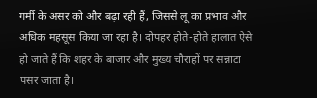गर्मी के असर को और बढ़ा रही हैं, जिससे लू का प्रभाव और अधिक महसूस किया जा रहा है। दोपहर होते-होते हालात ऐसे हो जाते हैं कि शहर के बाजार और मुख्य चौराहों पर सन्नाटा पसर जाता है।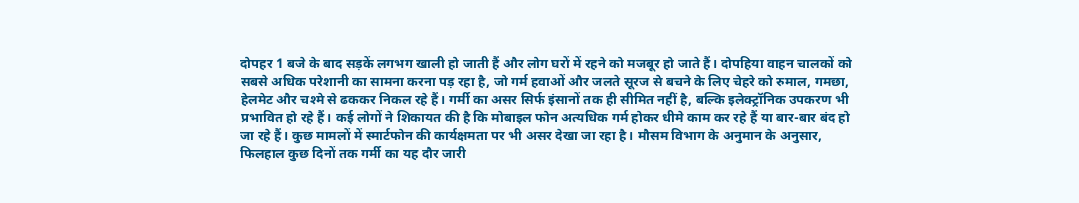दोपहर 1 बजे के बाद सड़कें लगभग खाली हो जाती हैं और लोग घरों में रहने को मजबूर हो जाते हैं। दोपहिया वाहन चालकों को सबसे अधिक परेशानी का सामना करना पड़ रहा है, जो गर्म हवाओं और जलते सूरज से बचने के लिए चेहरे को रुमाल, गमछा, हेलमेट और चश्मे से ढककर निकल रहे हैं। गर्मी का असर सिर्फ इंसानों तक ही सीमित नहीं है, बल्कि इलेक्ट्रॉनिक उपकरण भी प्रभावित हो रहे हैं। कई लोगों ने शिकायत की है कि मोबाइल फोन अत्यधिक गर्म होकर धीमे काम कर रहे हैं या बार-बार बंद हो जा रहे हैं। कुछ मामलों में स्मार्टफोन की कार्यक्षमता पर भी असर देखा जा रहा है। मौसम विभाग के अनुमान के अनुसार, फिलहाल कुछ दिनों तक गर्मी का यह दौर जारी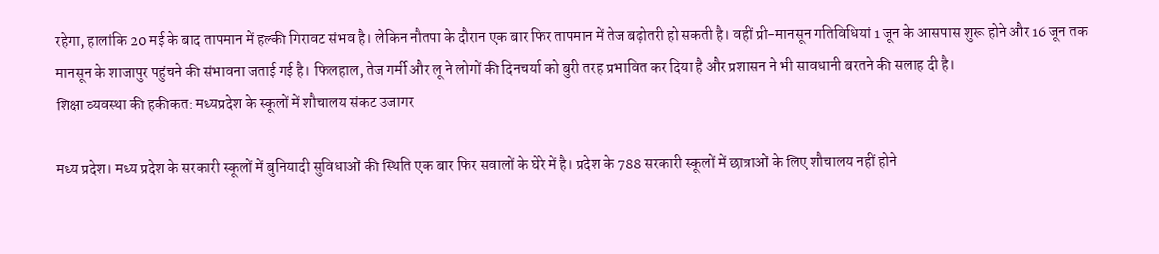रहेगा, हालांकि 20 मई के बाद तापमान में हल्की गिरावट संभव है। लेकिन नौतपा के दौरान एक बार फिर तापमान में तेज बढ़ोतरी हो सकती है। वहीं प्री-मानसून गतिविधियां 1 जून के आसपास शुरू होने और 16 जून तक मानसून के शाजापुर पहुंचने की संभावना जताई गई है। फिलहाल, तेज गर्मी और लू ने लोगों की दिनचर्या को बुरी तरह प्रभावित कर दिया है और प्रशासन ने भी सावधानी बरतने की सलाह दी है।
शिक्षा व्यवस्था की हकीकत: मध्यप्रदेश के स्कूलों में शौचालय संकट उजागर

मध्य प्रदेश। मध्य प्रदेश के सरकारी स्कूलों में बुनियादी सुविधाओं की स्थिति एक बार फिर सवालों के घेरे में है। प्रदेश के 788 सरकारी स्कूलों में छात्राओं के लिए शौचालय नहीं होने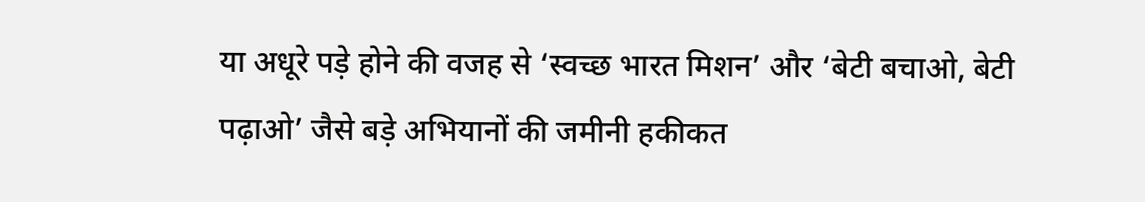या अधूरे पड़े होने की वजह से ‘स्वच्छ भारत मिशन’ और ‘बेटी बचाओ, बेटी पढ़ाओ’ जैसे बड़े अभियानों की जमीनी हकीकत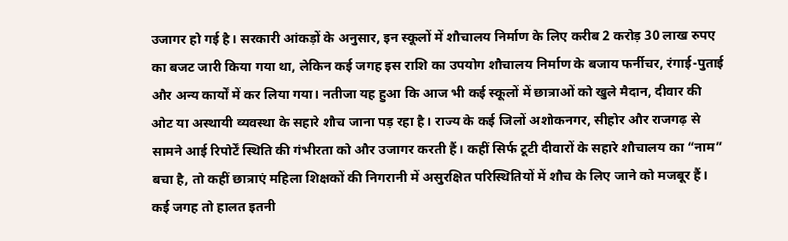उजागर हो गई है। सरकारी आंकड़ों के अनुसार, इन स्कूलों में शौचालय निर्माण के लिए करीब 2 करोड़ 30 लाख रुपए का बजट जारी किया गया था, लेकिन कई जगह इस राशि का उपयोग शौचालय निर्माण के बजाय फर्नीचर, रंगाई-पुताई और अन्य कार्यों में कर लिया गया। नतीजा यह हुआ कि आज भी कई स्कूलों में छात्राओं को खुले मैदान, दीवार की ओट या अस्थायी व्यवस्था के सहारे शौच जाना पड़ रहा है। राज्य के कई जिलों अशोकनगर, सीहोर और राजगढ़ से सामने आई रिपोर्टें स्थिति की गंभीरता को और उजागर करती हैं। कहीं सिर्फ टूटी दीवारों के सहारे शौचालय का “नाम” बचा है, तो कहीं छात्राएं महिला शिक्षकों की निगरानी में असुरक्षित परिस्थितियों में शौच के लिए जाने को मजबूर हैं। कई जगह तो हालत इतनी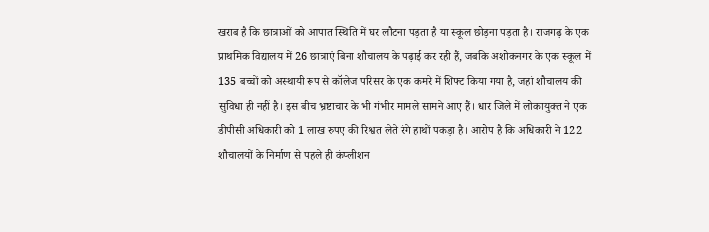खराब है कि छात्राओं को आपात स्थिति में घर लौटना पड़ता है या स्कूल छोड़ना पड़ता है। राजगढ़ के एक प्राथमिक विद्यालय में 26 छात्राएं बिना शौचालय के पढ़ाई कर रही हैं, जबकि अशोकनगर के एक स्कूल में 135 बच्चों को अस्थायी रूप से कॉलेज परिसर के एक कमरे में शिफ्ट किया गया है, जहां शौचालय की सुविधा ही नहीं है। इस बीच भ्रष्टाचार के भी गंभीर मामले सामने आए हैं। धार जिले में लोकायुक्त ने एक डीपीसी अधिकारी को 1 लाख रुपए की रिश्वत लेते रंगे हाथों पकड़ा है। आरोप है कि अधिकारी ने 122 शौचालयों के निर्माण से पहले ही कंप्लीशन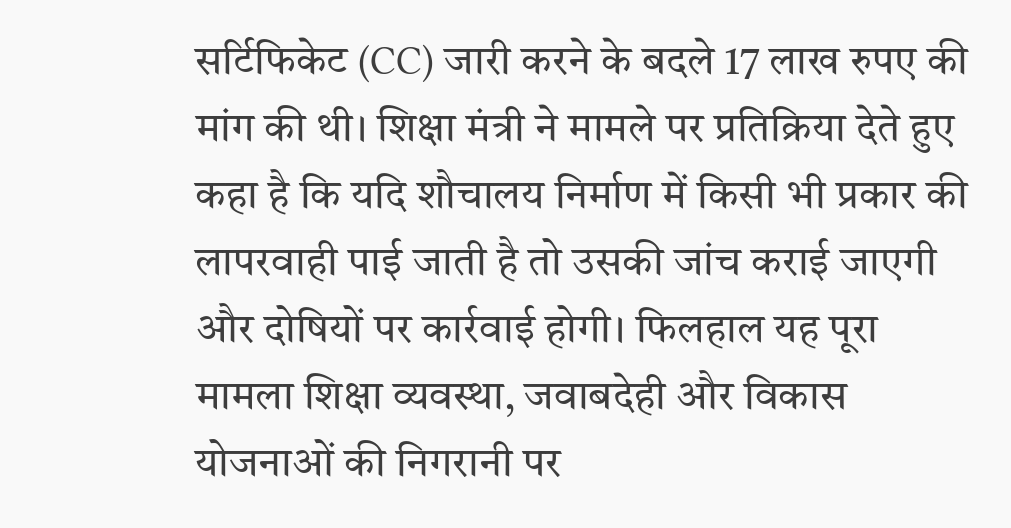सर्टिफिकेट (CC) जारी करने के बदले 17 लाख रुपए की मांग की थी। शिक्षा मंत्री ने मामले पर प्रतिक्रिया देते हुए कहा है कि यदि शौचालय निर्माण में किसी भी प्रकार की लापरवाही पाई जाती है तो उसकी जांच कराई जाएगी और दोषियों पर कार्रवाई होगी। फिलहाल यह पूरा मामला शिक्षा व्यवस्था, जवाबदेही और विकास योजनाओं की निगरानी पर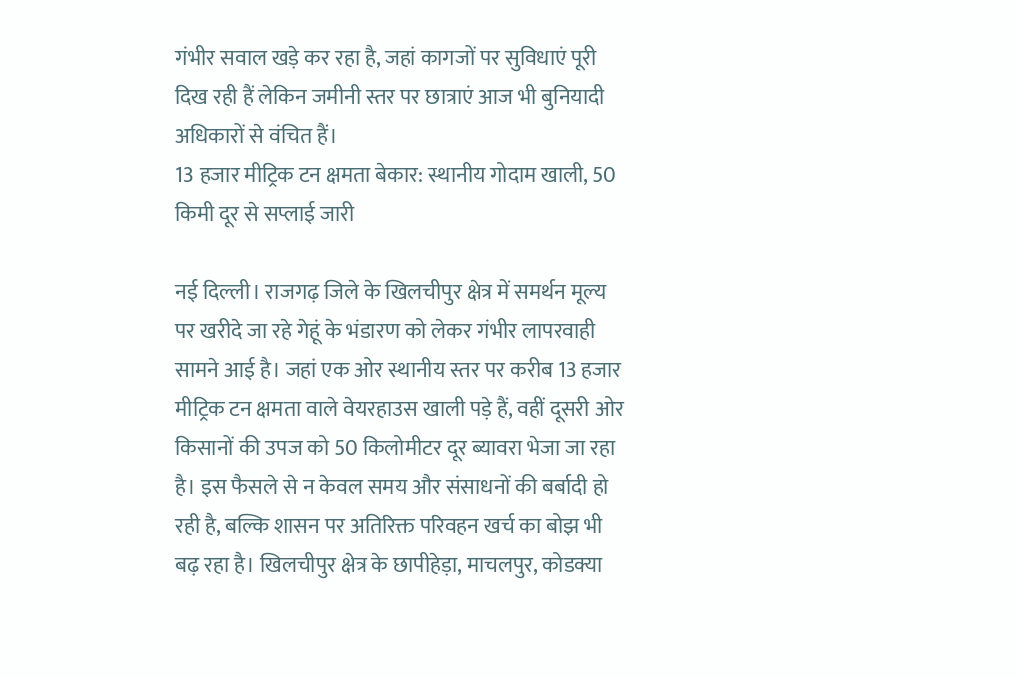गंभीर सवाल खड़े कर रहा है, जहां कागजों पर सुविधाएं पूरी दिख रही हैं लेकिन जमीनी स्तर पर छात्राएं आज भी बुनियादी अधिकारों से वंचित हैं।
13 हजार मीट्रिक टन क्षमता बेकार: स्थानीय गोदाम खाली, 50 किमी दूर से सप्लाई जारी

नई दिल्ली। राजगढ़ जिले के खिलचीपुर क्षेत्र में समर्थन मूल्य पर खरीदे जा रहे गेहूं के भंडारण को लेकर गंभीर लापरवाही सामने आई है। जहां एक ओर स्थानीय स्तर पर करीब 13 हजार मीट्रिक टन क्षमता वाले वेयरहाउस खाली पड़े हैं, वहीं दूसरी ओर किसानों की उपज को 50 किलोमीटर दूर ब्यावरा भेजा जा रहा है। इस फैसले से न केवल समय और संसाधनों की बर्बादी हो रही है, बल्कि शासन पर अतिरिक्त परिवहन खर्च का बोझ भी बढ़ रहा है। खिलचीपुर क्षेत्र के छापीहेड़ा, माचलपुर, कोडक्या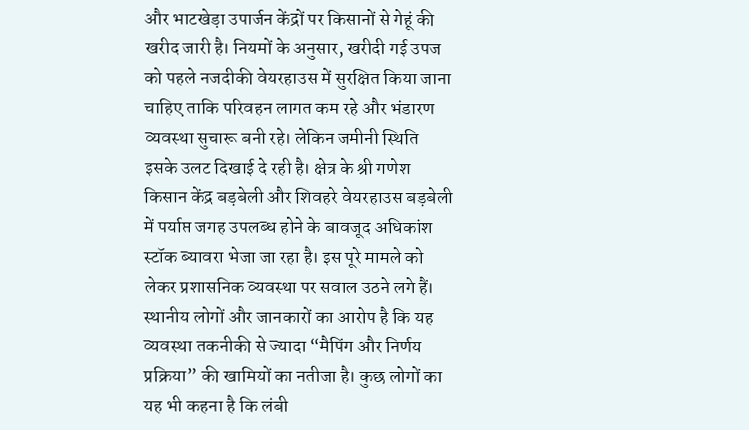और भाटखेड़ा उपार्जन केंद्रों पर किसानों से गेहूं की खरीद जारी है। नियमों के अनुसार, खरीदी गई उपज को पहले नजदीकी वेयरहाउस में सुरक्षित किया जाना चाहिए ताकि परिवहन लागत कम रहे और भंडारण व्यवस्था सुचारू बनी रहे। लेकिन जमीनी स्थिति इसके उलट दिखाई दे रही है। क्षेत्र के श्री गणेश किसान केंद्र बड़बेली और शिवहरे वेयरहाउस बड़बेली में पर्याप्त जगह उपलब्ध होने के बावजूद अधिकांश स्टॉक ब्यावरा भेजा जा रहा है। इस पूरे मामले को लेकर प्रशासनिक व्यवस्था पर सवाल उठने लगे हैं। स्थानीय लोगों और जानकारों का आरोप है कि यह व्यवस्था तकनीकी से ज्यादा “मैपिंग और निर्णय प्रक्रिया” की खामियों का नतीजा है। कुछ लोगों का यह भी कहना है कि लंबी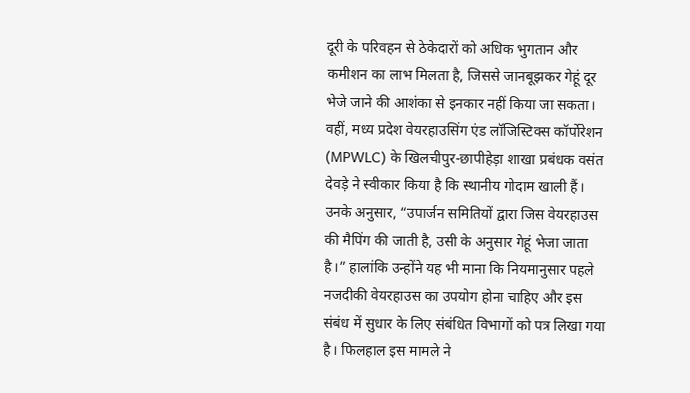दूरी के परिवहन से ठेकेदारों को अधिक भुगतान और कमीशन का लाभ मिलता है, जिससे जानबूझकर गेहूं दूर भेजे जाने की आशंका से इनकार नहीं किया जा सकता। वहीं, मध्य प्रदेश वेयरहाउसिंग एंड लॉजिस्टिक्स कॉर्पोरेशन (MPWLC) के खिलचीपुर-छापीहेड़ा शाखा प्रबंधक वसंत देवड़े ने स्वीकार किया है कि स्थानीय गोदाम खाली हैं। उनके अनुसार, “उपार्जन समितियों द्वारा जिस वेयरहाउस की मैपिंग की जाती है, उसी के अनुसार गेहूं भेजा जाता है।” हालांकि उन्होंने यह भी माना कि नियमानुसार पहले नजदीकी वेयरहाउस का उपयोग होना चाहिए और इस संबंध में सुधार के लिए संबंधित विभागों को पत्र लिखा गया है। फिलहाल इस मामले ने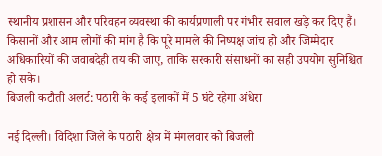स्थानीय प्रशासन और परिवहन व्यवस्था की कार्यप्रणाली पर गंभीर सवाल खड़े कर दिए हैं। किसानों और आम लोगों की मांग है कि पूरे मामले की निष्पक्ष जांच हो और जिम्मेदार अधिकारियों की जवाबदेही तय की जाए, ताकि सरकारी संसाधनों का सही उपयोग सुनिश्चित हो सके।
बिजली कटौती अलर्ट: पठारी के कई इलाकों में 5 घंटे रहेगा अंधेरा

नई दिल्ली। विदिशा जिले के पठारी क्षेत्र में मंगलवार को बिजली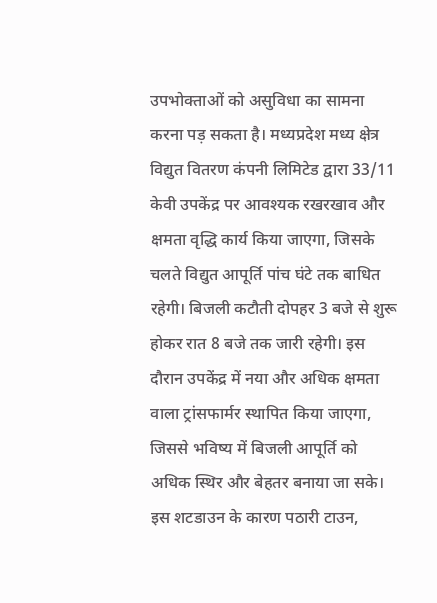उपभोक्ताओं को असुविधा का सामना करना पड़ सकता है। मध्यप्रदेश मध्य क्षेत्र विद्युत वितरण कंपनी लिमिटेड द्वारा 33/11 केवी उपकेंद्र पर आवश्यक रखरखाव और क्षमता वृद्धि कार्य किया जाएगा, जिसके चलते विद्युत आपूर्ति पांच घंटे तक बाधित रहेगी। बिजली कटौती दोपहर 3 बजे से शुरू होकर रात 8 बजे तक जारी रहेगी। इस दौरान उपकेंद्र में नया और अधिक क्षमता वाला ट्रांसफार्मर स्थापित किया जाएगा, जिससे भविष्य में बिजली आपूर्ति को अधिक स्थिर और बेहतर बनाया जा सके। इस शटडाउन के कारण पठारी टाउन,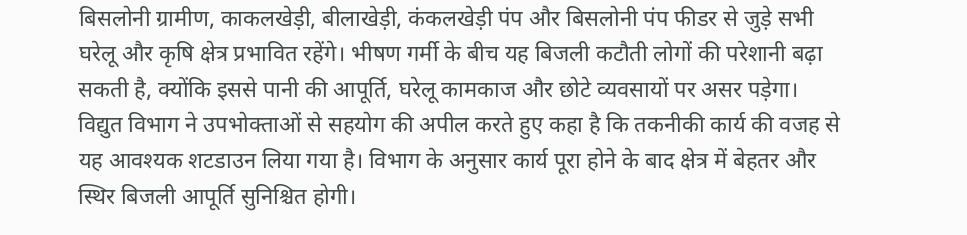बिसलोनी ग्रामीण, काकलखेड़ी, बीलाखेड़ी, कंकलखेड़ी पंप और बिसलोनी पंप फीडर से जुड़े सभी घरेलू और कृषि क्षेत्र प्रभावित रहेंगे। भीषण गर्मी के बीच यह बिजली कटौती लोगों की परेशानी बढ़ा सकती है, क्योंकि इससे पानी की आपूर्ति, घरेलू कामकाज और छोटे व्यवसायों पर असर पड़ेगा। विद्युत विभाग ने उपभोक्ताओं से सहयोग की अपील करते हुए कहा है कि तकनीकी कार्य की वजह से यह आवश्यक शटडाउन लिया गया है। विभाग के अनुसार कार्य पूरा होने के बाद क्षेत्र में बेहतर और स्थिर बिजली आपूर्ति सुनिश्चित होगी।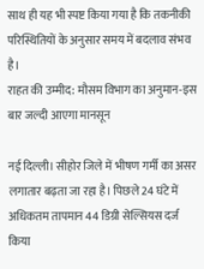साथ ही यह भी स्पष्ट किया गया है कि तकनीकी परिस्थितियों के अनुसार समय में बदलाव संभव है।
राहत की उम्मीद: मौसम विभाग का अनुमान-इस बार जल्दी आएगा मानसून

नई दिल्ली। सीहोर जिले में भीषण गर्मी का असर लगातार बढ़ता जा रहा है। पिछले 24 घंटे में अधिकतम तापमान 44 डिग्री सेल्सियस दर्ज किया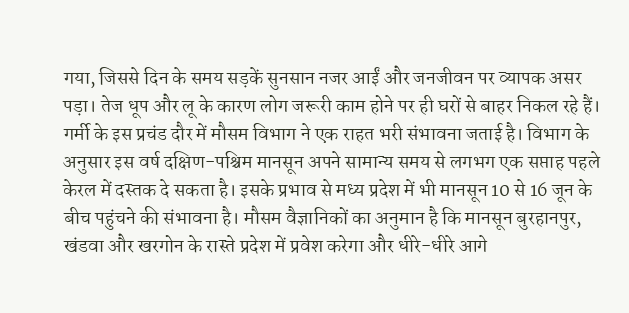गया, जिससे दिन के समय सड़कें सुनसान नजर आईं और जनजीवन पर व्यापक असर पड़ा। तेज धूप और लू के कारण लोग जरूरी काम होने पर ही घरों से बाहर निकल रहे हैं। गर्मी के इस प्रचंड दौर में मौसम विभाग ने एक राहत भरी संभावना जताई है। विभाग के अनुसार इस वर्ष दक्षिण-पश्चिम मानसून अपने सामान्य समय से लगभग एक सप्ताह पहले केरल में दस्तक दे सकता है। इसके प्रभाव से मध्य प्रदेश में भी मानसून 10 से 16 जून के बीच पहुंचने की संभावना है। मौसम वैज्ञानिकों का अनुमान है कि मानसून बुरहानपुर, खंडवा और खरगोन के रास्ते प्रदेश में प्रवेश करेगा और धीरे-धीरे आगे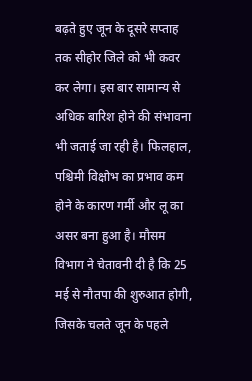बढ़ते हुए जून के दूसरे सप्ताह तक सीहोर जिले को भी कवर कर लेगा। इस बार सामान्य से अधिक बारिश होने की संभावना भी जताई जा रही है। फिलहाल, पश्चिमी विक्षोभ का प्रभाव कम होने के कारण गर्मी और लू का असर बना हुआ है। मौसम विभाग ने चेतावनी दी है कि 25 मई से नौतपा की शुरुआत होगी, जिसके चलते जून के पहले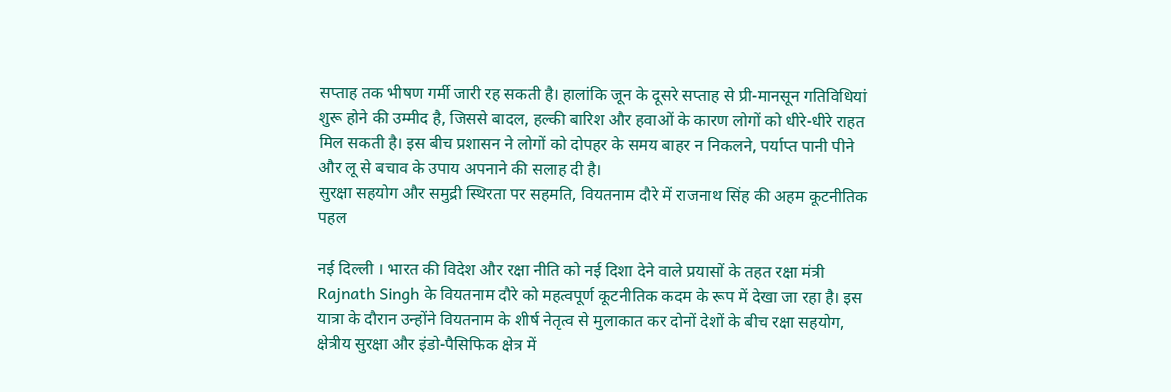सप्ताह तक भीषण गर्मी जारी रह सकती है। हालांकि जून के दूसरे सप्ताह से प्री-मानसून गतिविधियां शुरू होने की उम्मीद है, जिससे बादल, हल्की बारिश और हवाओं के कारण लोगों को धीरे-धीरे राहत मिल सकती है। इस बीच प्रशासन ने लोगों को दोपहर के समय बाहर न निकलने, पर्याप्त पानी पीने और लू से बचाव के उपाय अपनाने की सलाह दी है।
सुरक्षा सहयोग और समुद्री स्थिरता पर सहमति, वियतनाम दौरे में राजनाथ सिंह की अहम कूटनीतिक पहल

नई दिल्ली । भारत की विदेश और रक्षा नीति को नई दिशा देने वाले प्रयासों के तहत रक्षा मंत्री Rajnath Singh के वियतनाम दौरे को महत्वपूर्ण कूटनीतिक कदम के रूप में देखा जा रहा है। इस यात्रा के दौरान उन्होंने वियतनाम के शीर्ष नेतृत्व से मुलाकात कर दोनों देशों के बीच रक्षा सहयोग, क्षेत्रीय सुरक्षा और इंडो-पैसिफिक क्षेत्र में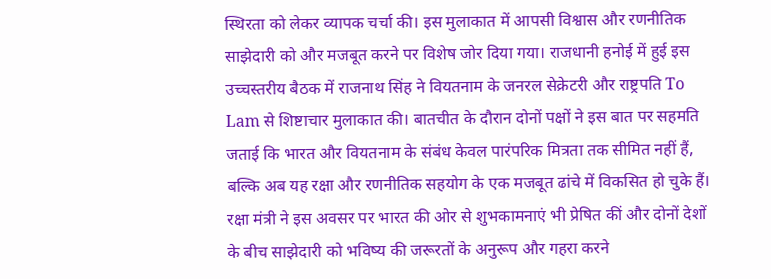स्थिरता को लेकर व्यापक चर्चा की। इस मुलाकात में आपसी विश्वास और रणनीतिक साझेदारी को और मजबूत करने पर विशेष जोर दिया गया। राजधानी हनोई में हुई इस उच्चस्तरीय बैठक में राजनाथ सिंह ने वियतनाम के जनरल सेक्रेटरी और राष्ट्रपति To Lam से शिष्टाचार मुलाकात की। बातचीत के दौरान दोनों पक्षों ने इस बात पर सहमति जताई कि भारत और वियतनाम के संबंध केवल पारंपरिक मित्रता तक सीमित नहीं हैं, बल्कि अब यह रक्षा और रणनीतिक सहयोग के एक मजबूत ढांचे में विकसित हो चुके हैं। रक्षा मंत्री ने इस अवसर पर भारत की ओर से शुभकामनाएं भी प्रेषित कीं और दोनों देशों के बीच साझेदारी को भविष्य की जरूरतों के अनुरूप और गहरा करने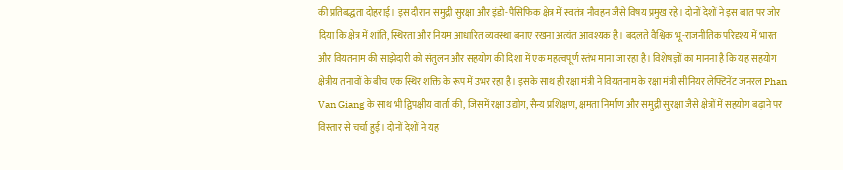की प्रतिबद्धता दोहराई। इस दौरान समुद्री सुरक्षा और इंडो-पैसिफिक क्षेत्र में स्वतंत्र नौवहन जैसे विषय प्रमुख रहे। दोनों देशों ने इस बात पर जोर दिया कि क्षेत्र में शांति, स्थिरता और नियम आधारित व्यवस्था बनाए रखना अत्यंत आवश्यक है। बदलते वैश्विक भू-राजनीतिक परिदृश्य में भारत और वियतनाम की साझेदारी को संतुलन और सहयोग की दिशा में एक महत्वपूर्ण स्तंभ माना जा रहा है। विशेषज्ञों का मानना है कि यह सहयोग क्षेत्रीय तनावों के बीच एक स्थिर शक्ति के रूप में उभर रहा है। इसके साथ ही रक्षा मंत्री ने वियतनाम के रक्षा मंत्री सीनियर लेफ्टिनेंट जनरल Phan Van Giang के साथ भी द्विपक्षीय वार्ता की, जिसमें रक्षा उद्योग, सैन्य प्रशिक्षण, क्षमता निर्माण और समुद्री सुरक्षा जैसे क्षेत्रों में सहयोग बढ़ाने पर विस्तार से चर्चा हुई। दोनों देशों ने यह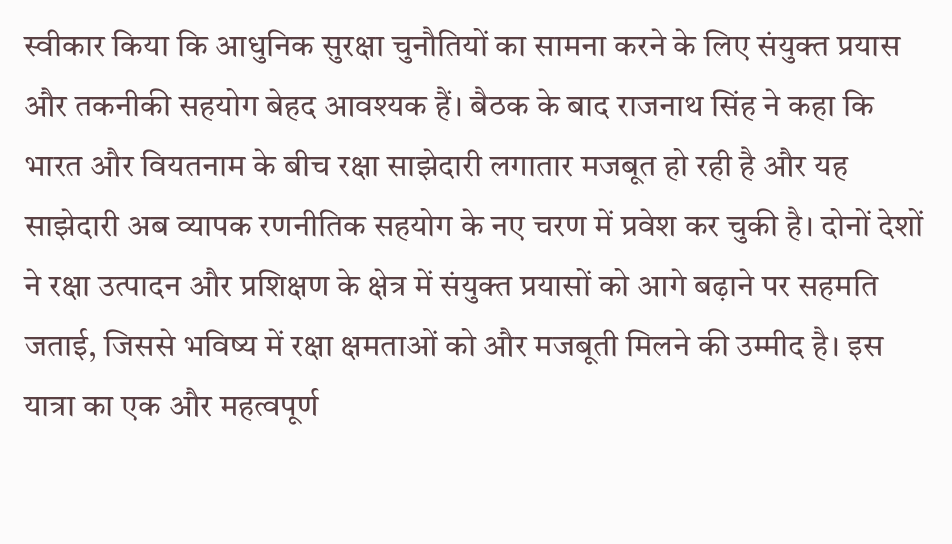स्वीकार किया कि आधुनिक सुरक्षा चुनौतियों का सामना करने के लिए संयुक्त प्रयास और तकनीकी सहयोग बेहद आवश्यक हैं। बैठक के बाद राजनाथ सिंह ने कहा कि भारत और वियतनाम के बीच रक्षा साझेदारी लगातार मजबूत हो रही है और यह साझेदारी अब व्यापक रणनीतिक सहयोग के नए चरण में प्रवेश कर चुकी है। दोनों देशों ने रक्षा उत्पादन और प्रशिक्षण के क्षेत्र में संयुक्त प्रयासों को आगे बढ़ाने पर सहमति जताई, जिससे भविष्य में रक्षा क्षमताओं को और मजबूती मिलने की उम्मीद है। इस यात्रा का एक और महत्वपूर्ण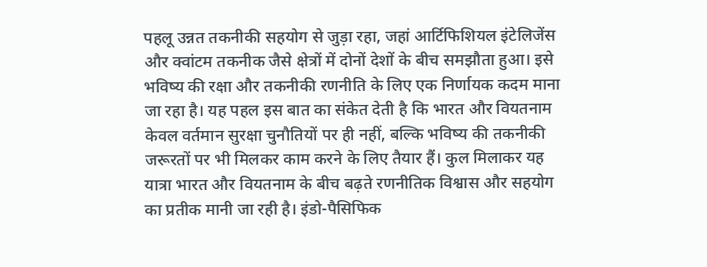पहलू उन्नत तकनीकी सहयोग से जुड़ा रहा, जहां आर्टिफिशियल इंटेलिजेंस और क्वांटम तकनीक जैसे क्षेत्रों में दोनों देशों के बीच समझौता हुआ। इसे भविष्य की रक्षा और तकनीकी रणनीति के लिए एक निर्णायक कदम माना जा रहा है। यह पहल इस बात का संकेत देती है कि भारत और वियतनाम केवल वर्तमान सुरक्षा चुनौतियों पर ही नहीं, बल्कि भविष्य की तकनीकी जरूरतों पर भी मिलकर काम करने के लिए तैयार हैं। कुल मिलाकर यह यात्रा भारत और वियतनाम के बीच बढ़ते रणनीतिक विश्वास और सहयोग का प्रतीक मानी जा रही है। इंडो-पैसिफिक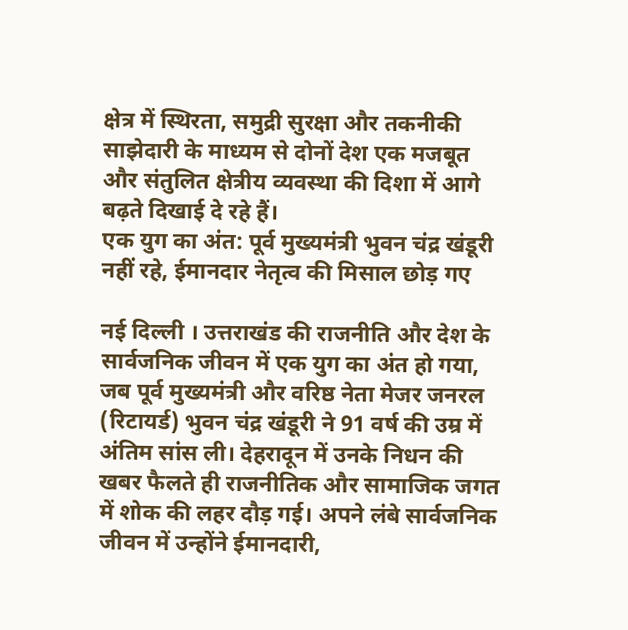क्षेत्र में स्थिरता, समुद्री सुरक्षा और तकनीकी साझेदारी के माध्यम से दोनों देश एक मजबूत और संतुलित क्षेत्रीय व्यवस्था की दिशा में आगे बढ़ते दिखाई दे रहे हैं।
एक युग का अंत: पूर्व मुख्यमंत्री भुवन चंद्र खंडूरी नहीं रहे, ईमानदार नेतृत्व की मिसाल छोड़ गए

नई दिल्ली । उत्तराखंड की राजनीति और देश के सार्वजनिक जीवन में एक युग का अंत हो गया, जब पूर्व मुख्यमंत्री और वरिष्ठ नेता मेजर जनरल (रिटायर्ड) भुवन चंद्र खंडूरी ने 91 वर्ष की उम्र में अंतिम सांस ली। देहरादून में उनके निधन की खबर फैलते ही राजनीतिक और सामाजिक जगत में शोक की लहर दौड़ गई। अपने लंबे सार्वजनिक जीवन में उन्होंने ईमानदारी,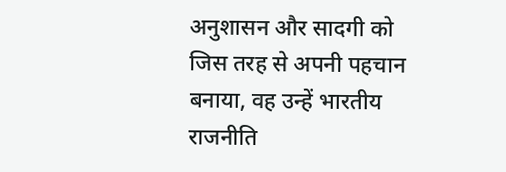अनुशासन और सादगी को जिस तरह से अपनी पहचान बनाया, वह उन्हें भारतीय राजनीति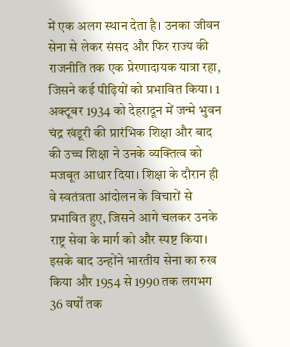में एक अलग स्थान देता है। उनका जीवन सेना से लेकर संसद और फिर राज्य की राजनीति तक एक प्रेरणादायक यात्रा रहा, जिसने कई पीढ़ियों को प्रभावित किया। 1 अक्टूबर 1934 को देहरादून में जन्मे भुवन चंद्र खंडूरी की प्रारंभिक शिक्षा और बाद की उच्च शिक्षा ने उनके व्यक्तित्व को मजबूत आधार दिया। शिक्षा के दौरान ही वे स्वतंत्रता आंदोलन के विचारों से प्रभावित हुए, जिसने आगे चलकर उनके राष्ट्र सेवा के मार्ग को और स्पष्ट किया। इसके बाद उन्होंने भारतीय सेना का रुख किया और 1954 से 1990 तक लगभग 36 वर्षों तक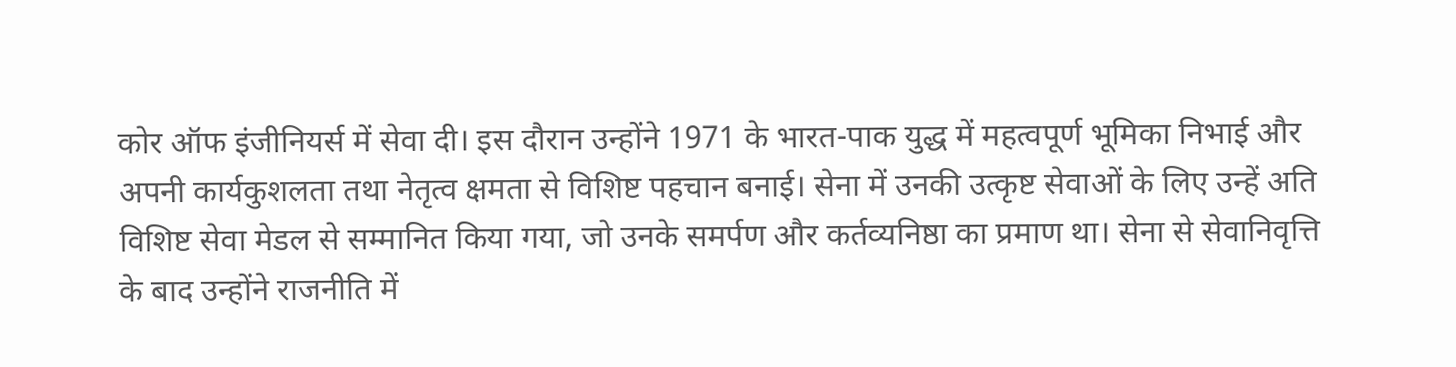कोर ऑफ इंजीनियर्स में सेवा दी। इस दौरान उन्होंने 1971 के भारत-पाक युद्ध में महत्वपूर्ण भूमिका निभाई और अपनी कार्यकुशलता तथा नेतृत्व क्षमता से विशिष्ट पहचान बनाई। सेना में उनकी उत्कृष्ट सेवाओं के लिए उन्हें अति विशिष्ट सेवा मेडल से सम्मानित किया गया, जो उनके समर्पण और कर्तव्यनिष्ठा का प्रमाण था। सेना से सेवानिवृत्ति के बाद उन्होंने राजनीति में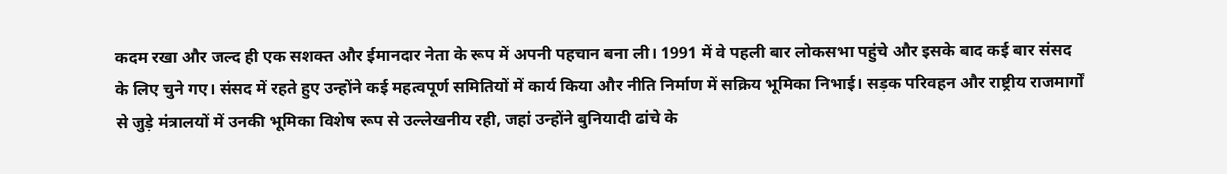कदम रखा और जल्द ही एक सशक्त और ईमानदार नेता के रूप में अपनी पहचान बना ली। 1991 में वे पहली बार लोकसभा पहुंचे और इसके बाद कई बार संसद के लिए चुने गए। संसद में रहते हुए उन्होंने कई महत्वपूर्ण समितियों में कार्य किया और नीति निर्माण में सक्रिय भूमिका निभाई। सड़क परिवहन और राष्ट्रीय राजमार्गों से जुड़े मंत्रालयों में उनकी भूमिका विशेष रूप से उल्लेखनीय रही, जहां उन्होंने बुनियादी ढांचे के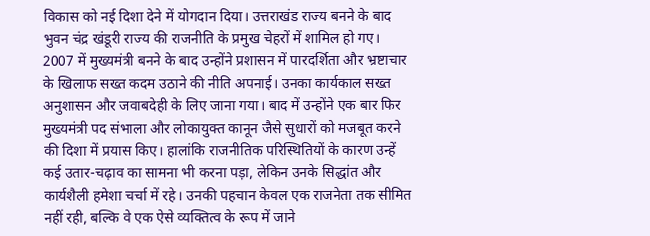विकास को नई दिशा देने में योगदान दिया। उत्तराखंड राज्य बनने के बाद भुवन चंद्र खंडूरी राज्य की राजनीति के प्रमुख चेहरों में शामिल हो गए। 2007 में मुख्यमंत्री बनने के बाद उन्होंने प्रशासन में पारदर्शिता और भ्रष्टाचार के खिलाफ सख्त कदम उठाने की नीति अपनाई। उनका कार्यकाल सख्त अनुशासन और जवाबदेही के लिए जाना गया। बाद में उन्होंने एक बार फिर मुख्यमंत्री पद संभाला और लोकायुक्त कानून जैसे सुधारों को मजबूत करने की दिशा में प्रयास किए। हालांकि राजनीतिक परिस्थितियों के कारण उन्हें कई उतार-चढ़ाव का सामना भी करना पड़ा, लेकिन उनके सिद्धांत और कार्यशैली हमेशा चर्चा में रहे। उनकी पहचान केवल एक राजनेता तक सीमित नहीं रही, बल्कि वे एक ऐसे व्यक्तित्व के रूप में जाने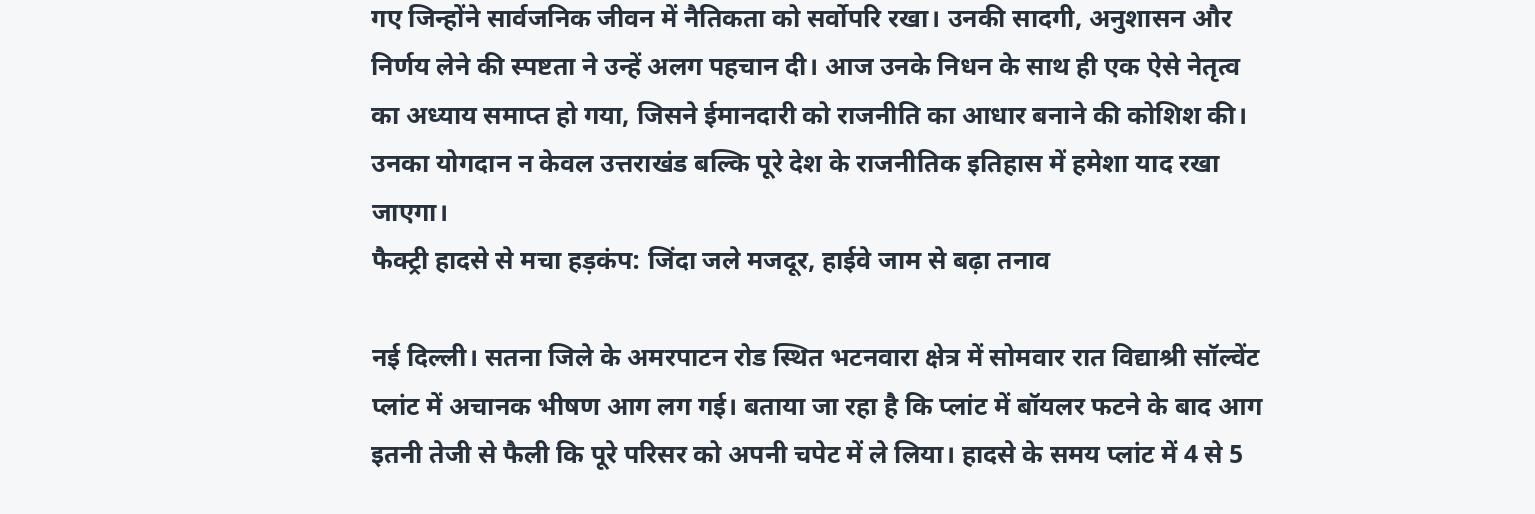गए जिन्होंने सार्वजनिक जीवन में नैतिकता को सर्वोपरि रखा। उनकी सादगी, अनुशासन और निर्णय लेने की स्पष्टता ने उन्हें अलग पहचान दी। आज उनके निधन के साथ ही एक ऐसे नेतृत्व का अध्याय समाप्त हो गया, जिसने ईमानदारी को राजनीति का आधार बनाने की कोशिश की। उनका योगदान न केवल उत्तराखंड बल्कि पूरे देश के राजनीतिक इतिहास में हमेशा याद रखा जाएगा।
फैक्ट्री हादसे से मचा हड़कंप: जिंदा जले मजदूर, हाईवे जाम से बढ़ा तनाव

नई दिल्ली। सतना जिले के अमरपाटन रोड स्थित भटनवारा क्षेत्र में सोमवार रात विद्याश्री सॉल्वेंट प्लांट में अचानक भीषण आग लग गई। बताया जा रहा है कि प्लांट में बॉयलर फटने के बाद आग इतनी तेजी से फैली कि पूरे परिसर को अपनी चपेट में ले लिया। हादसे के समय प्लांट में 4 से 5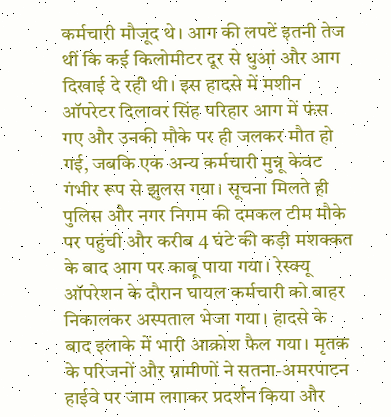कर्मचारी मौजूद थे। आग की लपटें इतनी तेज थीं कि कई किलोमीटर दूर से धुआं और आग दिखाई दे रही थी। इस हादसे में मशीन ऑपरेटर दिलावर सिंह परिहार आग में फंस गए और उनकी मौके पर ही जलकर मौत हो गई, जबकि एक अन्य कर्मचारी मुन्नू केवट गंभीर रूप से झुलस गया। सूचना मिलते ही पुलिस और नगर निगम की दमकल टीम मौके पर पहुंची और करीब 4 घंटे की कड़ी मशक्कत के बाद आग पर काबू पाया गया। रेस्क्यू ऑपरेशन के दौरान घायल कर्मचारी को बाहर निकालकर अस्पताल भेजा गया। हादसे के बाद इलाके में भारी आक्रोश फैल गया। मृतक के परिजनों और ग्रामीणों ने सतना-अमरपाटन हाईवे पर जाम लगाकर प्रदर्शन किया और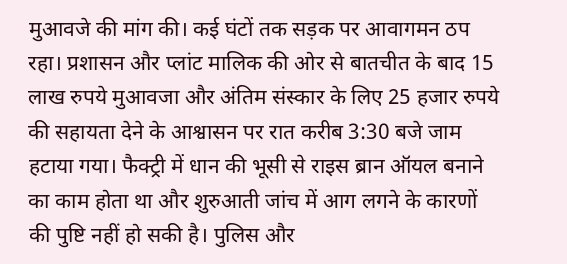मुआवजे की मांग की। कई घंटों तक सड़क पर आवागमन ठप रहा। प्रशासन और प्लांट मालिक की ओर से बातचीत के बाद 15 लाख रुपये मुआवजा और अंतिम संस्कार के लिए 25 हजार रुपये की सहायता देने के आश्वासन पर रात करीब 3:30 बजे जाम हटाया गया। फैक्ट्री में धान की भूसी से राइस ब्रान ऑयल बनाने का काम होता था और शुरुआती जांच में आग लगने के कारणों की पुष्टि नहीं हो सकी है। पुलिस और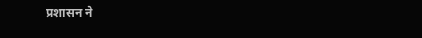प्रशासन ने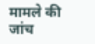मामले की जांच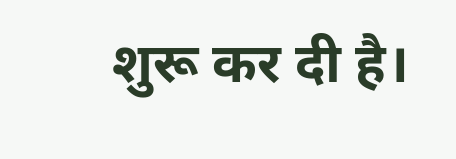शुरू कर दी है।